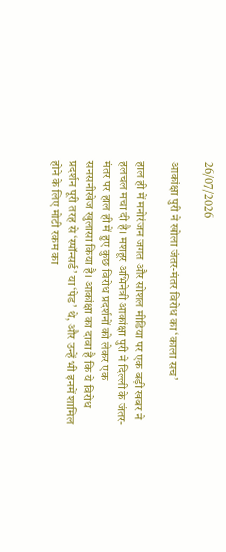26/07/2026

आकांक्षा पुरी ने खोला जंतर-मंतर विरोध का ‘काला सच’

हाल ही में मनोरंजन जगत और सोशल मीडिया पर एक बड़ी खबर ने हलचल मचा दी है। मशहूर अभिनेत्री आकांक्षा पुरी ने दिल्ली के जंतर-मंतर पर हाल ही में हुए कुछ विरोध प्रदर्शनों को लेकर एक सनसनीखेज खुलासा किया है। आकांक्षा का दावा है कि ये विरोध प्रदर्शन पूरी तरह से ‘स्पॉन्सर्ड’ या ‘पेड’ थे, और उन्हें भी इनमें शामिल होने के लिए मोटी रकम का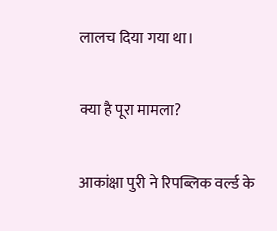लालच दिया गया था।

क्या है पूरा मामला?

आकांक्षा पुरी ने रिपब्लिक वर्ल्ड के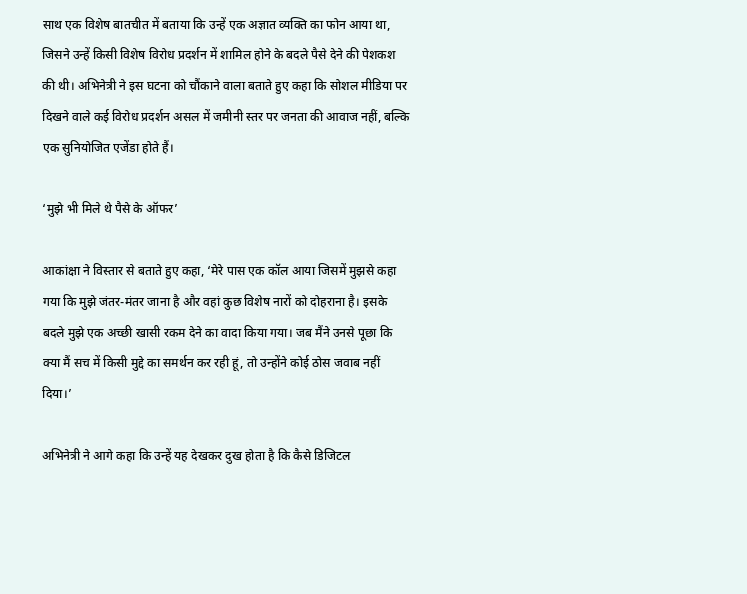साथ एक विशेष बातचीत में बताया कि उन्हें एक अज्ञात व्यक्ति का फोन आया था, जिसने उन्हें किसी विशेष विरोध प्रदर्शन में शामिल होने के बदले पैसे देने की पेशकश की थी। अभिनेत्री ने इस घटना को चौंकाने वाला बताते हुए कहा कि सोशल मीडिया पर दिखने वाले कई विरोध प्रदर्शन असल में जमीनी स्तर पर जनता की आवाज नहीं, बल्कि एक सुनियोजित एजेंडा होते हैं।

‘मुझे भी मिले थे पैसे के ऑफर’

आकांक्षा ने विस्तार से बताते हुए कहा, ‘मेरे पास एक कॉल आया जिसमें मुझसे कहा गया कि मुझे जंतर-मंतर जाना है और वहां कुछ विशेष नारों को दोहराना है। इसके बदले मुझे एक अच्छी खासी रकम देने का वादा किया गया। जब मैंने उनसे पूछा कि क्या मैं सच में किसी मुद्दे का समर्थन कर रही हूं, तो उन्होंने कोई ठोस जवाब नहीं दिया।’

अभिनेत्री ने आगे कहा कि उन्हें यह देखकर दुख होता है कि कैसे डिजिटल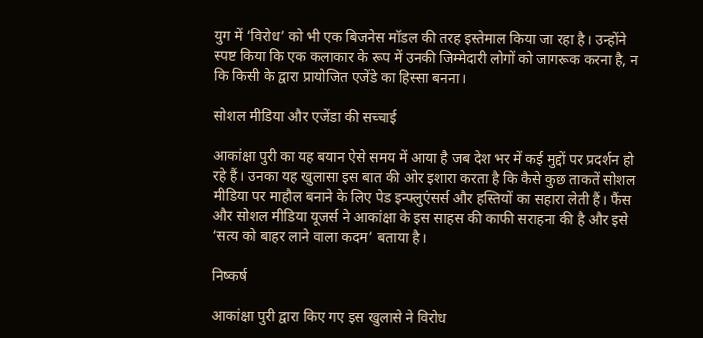युग में ‘विरोध’ को भी एक बिजनेस मॉडल की तरह इस्तेमाल किया जा रहा है। उन्होंने स्पष्ट किया कि एक कलाकार के रूप में उनकी जिम्मेदारी लोगों को जागरूक करना है, न कि किसी के द्वारा प्रायोजित एजेंडे का हिस्सा बनना।

सोशल मीडिया और एजेंडा की सच्चाई

आकांक्षा पुरी का यह बयान ऐसे समय में आया है जब देश भर में कई मुद्दों पर प्रदर्शन हो रहे हैं। उनका यह खुलासा इस बात की ओर इशारा करता है कि कैसे कुछ ताकतें सोशल मीडिया पर माहौल बनाने के लिए पेड इन्फ्लुएंसर्स और हस्तियों का सहारा लेती हैं। फैंस और सोशल मीडिया यूजर्स ने आकांक्षा के इस साहस की काफी सराहना की है और इसे ‘सत्य को बाहर लाने वाला कदम’ बताया है।

निष्कर्ष

आकांक्षा पुरी द्वारा किए गए इस खुलासे ने विरोध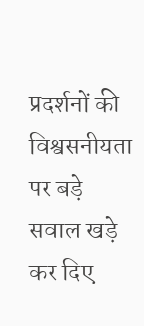प्रदर्शनों की विश्वसनीयता पर बड़े सवाल खड़े कर दिए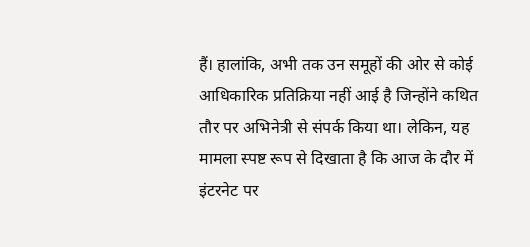हैं। हालांकि, अभी तक उन समूहों की ओर से कोई आधिकारिक प्रतिक्रिया नहीं आई है जिन्होंने कथित तौर पर अभिनेत्री से संपर्क किया था। लेकिन, यह मामला स्पष्ट रूप से दिखाता है कि आज के दौर में इंटरनेट पर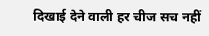दिखाई देने वाली हर चीज सच नहीं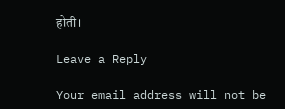होती।

Leave a Reply

Your email address will not be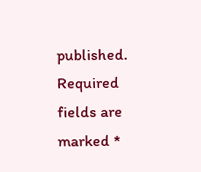published. Required fields are marked *